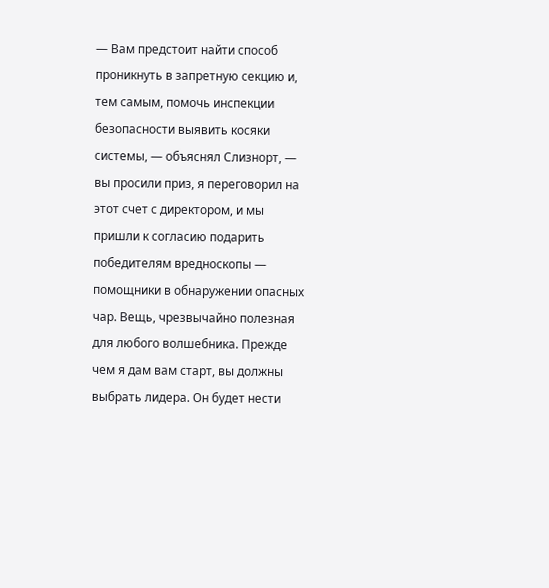— Вам предстоит найти способ проникнуть в запретную секцию и, тем самым, помочь инспекции безопасности выявить косяки системы, — объяснял Слизнорт, — вы просили приз, я переговорил на этот счет с директором, и мы пришли к согласию подарить победителям вредноскопы — помощники в обнаружении опасных чар. Вещь, чрезвычайно полезная для любого волшебника. Прежде чем я дам вам старт, вы должны выбрать лидера. Он будет нести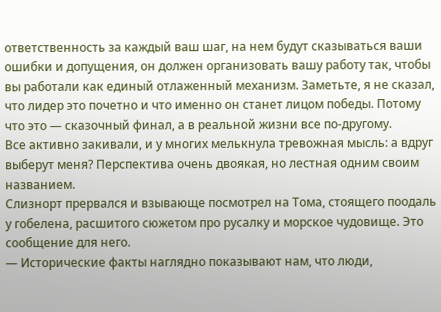ответственность за каждый ваш шаг, на нем будут сказываться ваши ошибки и допущения, он должен организовать вашу работу так, чтобы вы работали как единый отлаженный механизм. Заметьте, я не сказал, что лидер это почетно и что именно он станет лицом победы. Потому что это — сказочный финал, а в реальной жизни все по-другому.
Все активно закивали, и у многих мелькнула тревожная мысль: а вдруг выберут меня? Перспектива очень двоякая, но лестная одним своим названием.
Слизнорт прервался и взывающе посмотрел на Тома, стоящего поодаль у гобелена, расшитого сюжетом про русалку и морское чудовище. Это сообщение для него.
— Исторические факты наглядно показывают нам, что люди,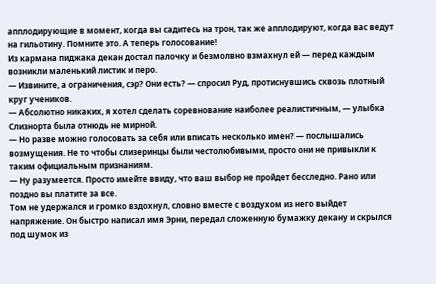апплодирующие в момент, когда вы садитесь на трон, так же апплодируют, когда вас ведут на гильотину. Помните это. А теперь голосование!
Из кармана пиджака декан достал палочку и безмолвно взмахнул ей — перед каждым возникли маленький листик и перо.
— Извините, а ограничения, сэр? Они есть? — спросил Руд, протиснувшись сквозь плотный круг учеников.
— Абсолютно никаких, я хотел сделать соревнование наиболее реалистичным, — улыбка Слизнорта была отнюдь не мирной.
— Но разве можно голосовать за себя или вписать несколько имен? — послышались возмущения. Не то чтобы слизеринцы были честолюбивыми, просто они не привыкли к таким официальным признаниям.
— Ну разумеется. Просто имейте ввиду, что ваш выбор не пройдет бесследно. Рано или поздно вы платите за все.
Том не удержался и громко вздохнул, словно вместе с воздухом из него выйдет напряжение. Он быстро написал имя Эрни, передал сложенную бумажку декану и скрылся под шумок из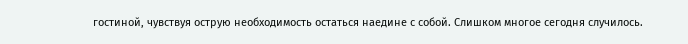гостиной, чувствуя острую необходимость остаться наедине с собой. Слишком многое сегодня случилось.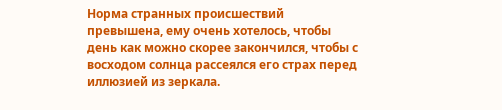Норма странных происшествий превышена, ему очень хотелось, чтобы день как можно скорее закончился, чтобы с восходом солнца рассеялся его страх перед иллюзией из зеркала.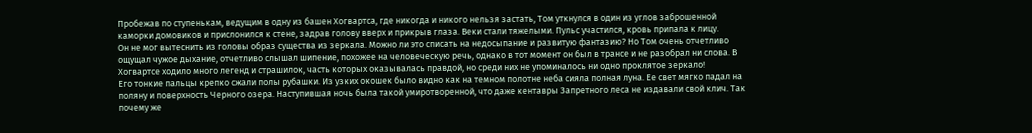Пробежав по ступенькам, ведущим в одну из башен Хогвартса, где никогда и никого нельзя застать, Том уткнулся в один из углов заброшенной каморки домовиков и прислонился к стене, задрав голову вверх и прикрыв глаза. Веки стали тяжелыми. Пульс участился, кровь припала к лицу.
Он не мог вытеснить из головы образ существа из зеркала. Можно ли это списать на недосыпание и развитую фантазию? Но Том очень отчетливо ощущал чужое дыхание, отчетливо слышал шипение, похожее на человеческую речь, однако в тот момент он был в трансе и не разобрал ни слова. В Хогвартсе ходило много легенд и страшилок, часть которых оказывалась правдой, но среди них не упоминалось ни одно проклятое зеркало!
Его тонкие пальцы крепко сжали полы рубашки. Из узких окошек было видно как на темном полотне неба сияла полная луна. Ее свет мягко падал на поляну и поверхность Черного озера. Наступившая ночь была такой умиротворенной, что даже кентавры Запретного леса не издавали свой клич. Так почему же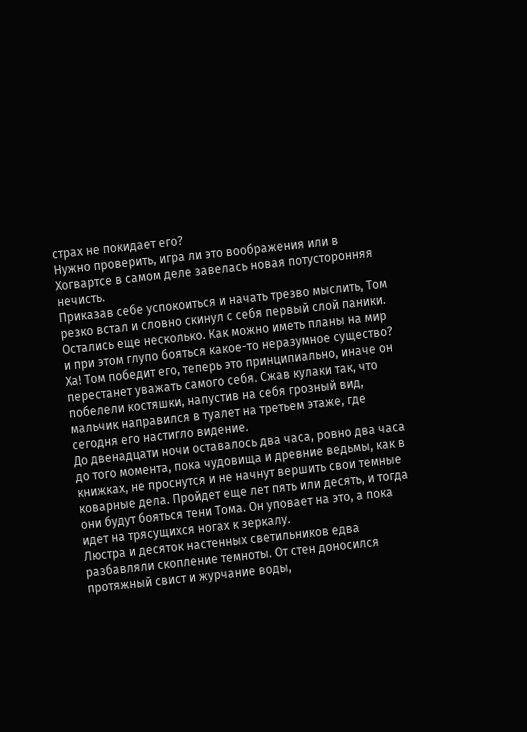страх не покидает его?
Нужно проверить, игра ли это воображения или в Хогвартсе в самом деле завелась новая потусторонняя нечисть.
Приказав себе успокоиться и начать трезво мыслить, Том резко встал и словно скинул с себя первый слой паники. Остались еще несколько. Как можно иметь планы на мир и при этом глупо бояться какое-то неразумное существо? Ха! Том победит его, теперь это принципиально, иначе он перестанет уважать самого себя. Сжав кулаки так, что побелели костяшки, напустив на себя грозный вид, мальчик направился в туалет на третьем этаже, где сегодня его настигло видение.
До двенадцати ночи оставалось два часа, ровно два часа до того момента, пока чудовища и древние ведьмы, как в книжках, не проснутся и не начнут вершить свои темные коварные дела. Пройдет еще лет пять или десять, и тогда они будут бояться тени Тома. Он уповает на это, а пока идет на трясущихся ногах к зеркалу.
Люстра и десяток настенных светильников едва разбавляли скопление темноты. От стен доносился протяжный свист и журчание воды,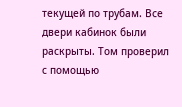текущей по трубам. Все двери кабинок были раскрыты. Том проверил с помощью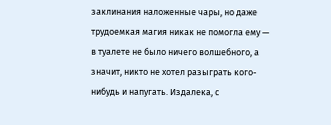заклинания наложенные чары, но даже трудоемкая магия никак не помогла ему — в туалете не было ничего волшебного, а значит, никто не хотел разыграть кого-нибудь и напугать. Издалека, с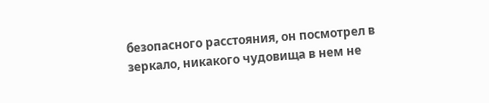безопасного расстояния, он посмотрел в зеркало, никакого чудовища в нем не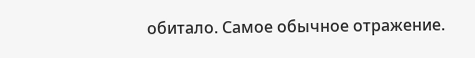обитало. Самое обычное отражение.